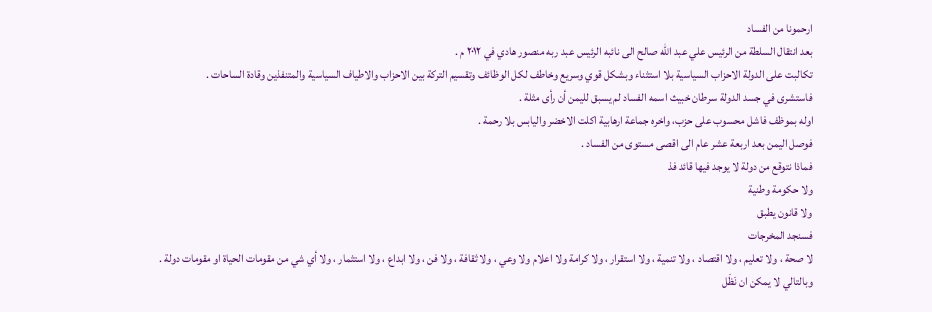ارحمونا من الفساد
بعد انتقال السلطة من الرئيس علي عبد الله صالح الى نائبه الرئيس عبد ربه منصور هادي في ٢٠١٢ م .
تكالبت على الدولة الاحزاب السياسية بلا استثناء وبشكل قوي وسريع وخاطف لكل الوظائف وتقسيم التركة بين الاحزاب والاطياف السياسية والمتنفذين وقادة الساحات .
فاستشرى في جسد الدولة سرطان خبيث اسمه الفساد لم يسبق لليمن أن رأى مثلة .
اوله بموظف فاشل محسوب على حزب، واخره جماعة ارهابية اكلت الاخضر واليابس بلا رحمة .
فوصل اليمن بعد اربعة عشر عام الى اقصى مستوى من الفساد .
فماذا نتوقع من دولة لا يوجد فيها قائد فذ
ولا حكومة وطنية
ولا قانون يطبق
فسنجد المخرجات
لا صحة ، ولا تعليم ، ولا اقتصاد ، ولا تنمية ، ولا استقرار ، ولا كرامة ولا اعلام ولا وعي ، ولا ثقافة ، ولا فن ، ولا ابداع ، ولا استثمار ، ولا أي شي من مقومات الحياة او مقومات دولة .
وبالتالي لا يمكن ان نَظَل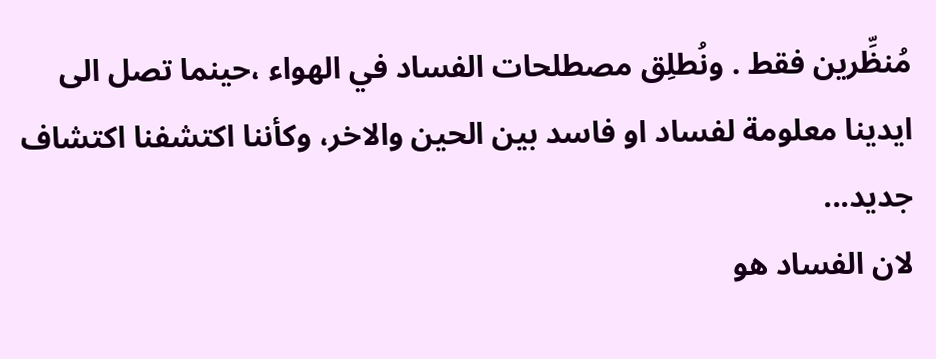مُنظِّرين فقط . ونُطلِق مصطلحات الفساد في الهواء ،حينما تصل الى ايدينا معلومة لفساد او فاسد بين الحين والاخر، وكأننا اكتشفنا اكتشاف جديد...
لان الفساد هو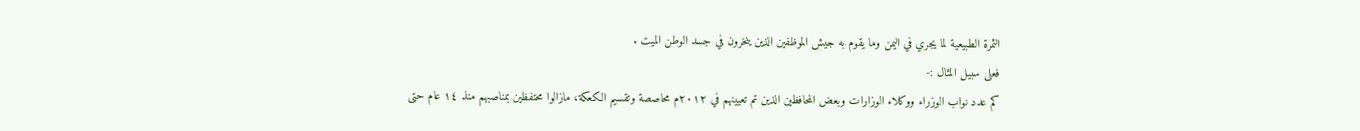الثمرة الطبيعية لما يجري في اليمن وما يقوم به جيش الموظفين الذين ينخرون في جسد الوطن الميت .
فعلى سبيل المثال :-
كم عدد نواب الوزراء ووكلاء الوزارات وبعض المحافظين الذين تم تعيينهم في ٢٠١٢م محاصصة وتقسيم الكعكة، مازالوا محتفظين بمناصبهم منذ ١٤ عام حتى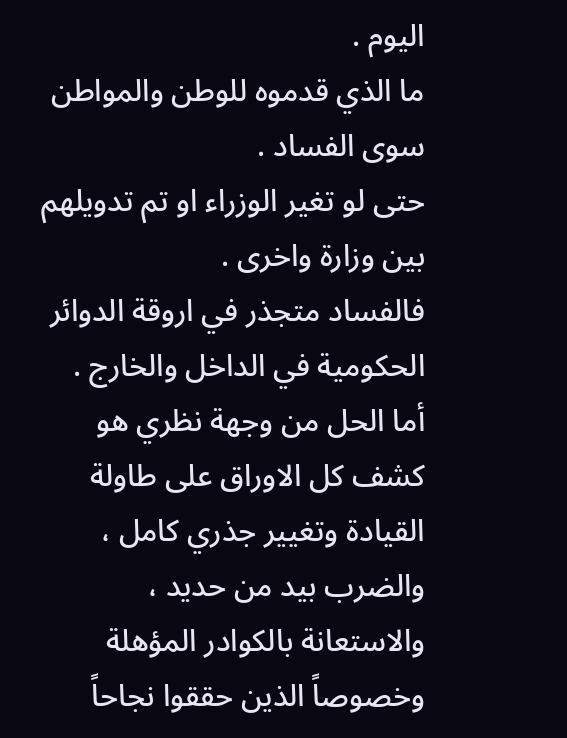اليوم .
ما الذي قدموه للوطن والمواطن سوى الفساد .
حتى لو تغير الوزراء او تم تدويلهم بين وزارة واخرى .
فالفساد متجذر في اروقة الدوائر الحكومية في الداخل والخارج .
أما الحل من وجهة نظري هو كشف كل الاوراق على طاولة القيادة وتغيير جذري كامل ، والضرب بيد من حديد ، والاستعانة بالكوادر المؤهلة وخصوصاً الذين حققوا نجاحاً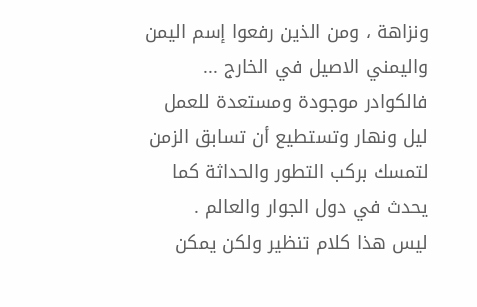ونزاهة ، ومن الذين رفعوا إسم اليمن واليمني الاصيل في الخارج ...
فالكوادر موجودة ومستعدة للعمل ليل ونهار وتستطيع أن تسابق الزمن لتمسك بركب التطور والحداثة كما يحدث في دول الجوار والعالم .
ليس هذا كلام تنظير ولكن يمكن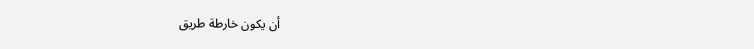أن يكون خارطة طريق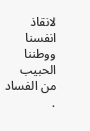لانقاذ انفسنا ووطننا الحبيب من الفساد .